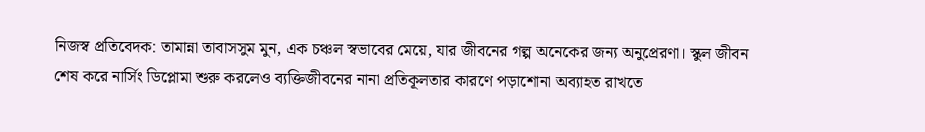নিজস্ব প্রতিবেদক: তামান্না তাবাসসুম মুন, এক চঞ্চল স্বভাবের মেয়ে, যার জীবনের গল্প অনেকের জন্য অনুপ্রেরণা। স্কুল জীবন শেষ করে নার্সিং ডিপ্লোমা শুরু করলেও ব্যক্তিজীবনের নানা প্রতিকূলতার কারণে পড়াশোনা অব্যাহত রাখতে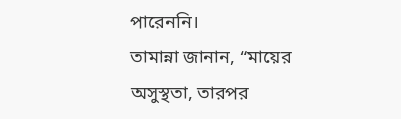পারেননি।
তামান্না জানান, “মায়ের অসুস্থতা, তারপর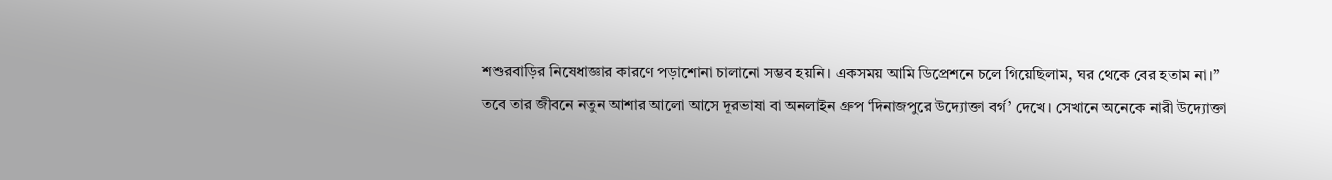শশুরবাড়ির নিষেধাজ্ঞার কারণে পড়াশোনা চালানো সম্ভব হয়নি। একসময় আমি ডিপ্রেশনে চলে গিয়েছিলাম, ঘর থেকে বের হতাম না।”
তবে তার জীবনে নতুন আশার আলো আসে দূরভাষা বা অনলাইন গ্রুপ ‘দিনাজপুরে উদ্যোক্তা বর্গ’ দেখে। সেখানে অনেকে নারী উদ্যোক্তা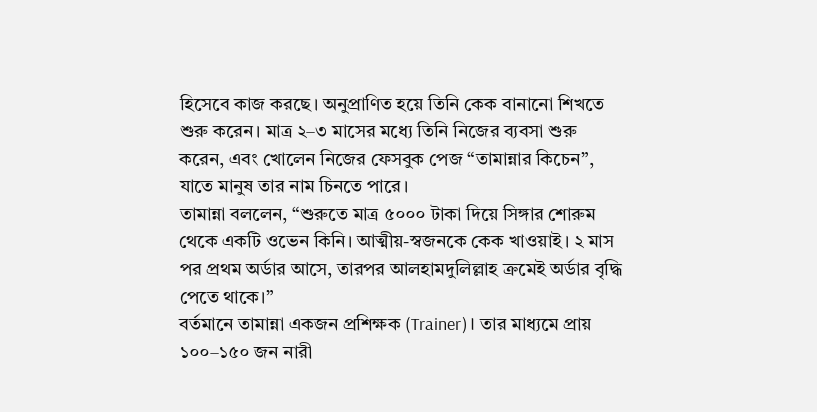হিসেবে কাজ করছে। অনুপ্রাণিত হয়ে তিনি কেক বানানো শিখতে শুরু করেন। মাত্র ২–৩ মাসের মধ্যে তিনি নিজের ব্যবসা শুরু করেন, এবং খোলেন নিজের ফেসবুক পেজ “তামান্নার কিচেন”, যাতে মানুষ তার নাম চিনতে পারে।
তামান্না বললেন, “শুরুতে মাত্র ৫০০০ টাকা দিয়ে সিঙ্গার শোরুম থেকে একটি ওভেন কিনি। আত্মীয়-স্বজনকে কেক খাওয়াই। ২ মাস পর প্রথম অর্ডার আসে, তারপর আলহামদুলিল্লাহ ক্রমেই অর্ডার বৃদ্ধি পেতে থাকে।”
বর্তমানে তামান্না একজন প্রশিক্ষক (Trainer)। তার মাধ্যমে প্রায় ১০০–১৫০ জন নারী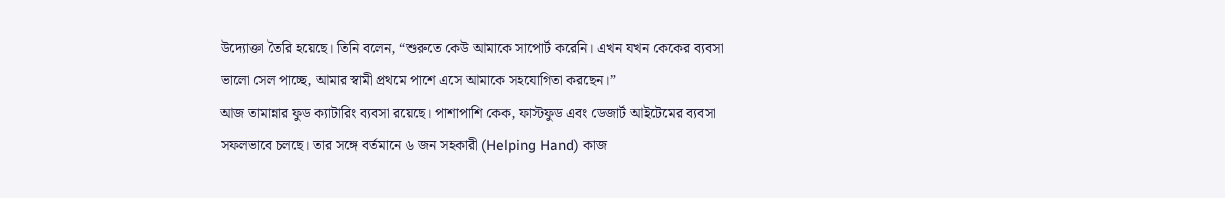উদ্যোক্তা তৈরি হয়েছে। তিনি বলেন, “শুরুতে কেউ আমাকে সাপোর্ট করেনি। এখন যখন কেকের ব্যবসা ভালো সেল পাচ্ছে, আমার স্বামী প্রথমে পাশে এসে আমাকে সহযোগিতা করছেন।”
আজ তামান্নার ফুড ক্যাটারিং ব্যবসা রয়েছে। পাশাপাশি কেক, ফাস্টফুড এবং ডেজার্ট আইটেমের ব্যবসা সফলভাবে চলছে। তার সঙ্গে বর্তমানে ৬ জন সহকারী (Helping Hand) কাজ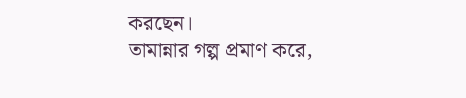করছেন।
তামান্নার গল্প প্রমাণ করে,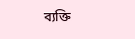ব্যক্তি